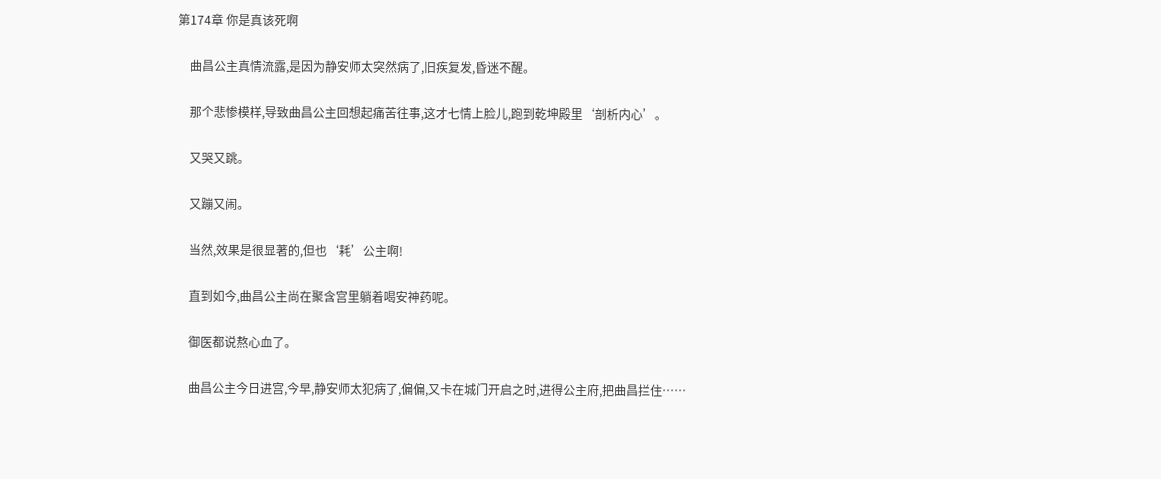第174章 你是真该死啊

    曲昌公主真情流露,是因为静安师太突然病了,旧疾复发,昏迷不醒。

    那个悲惨模样,导致曲昌公主回想起痛苦往事,这才七情上脸儿,跑到乾坤殿里‘剖析内心’。

    又哭又跳。

    又蹦又闹。

    当然,效果是很显著的,但也‘耗’公主啊!

    直到如今,曲昌公主尚在聚含宫里躺着喝安神药呢。

    御医都说熬心血了。

    曲昌公主今日进宫,今早,静安师太犯病了,偏偏,又卡在城门开启之时,进得公主府,把曲昌拦住……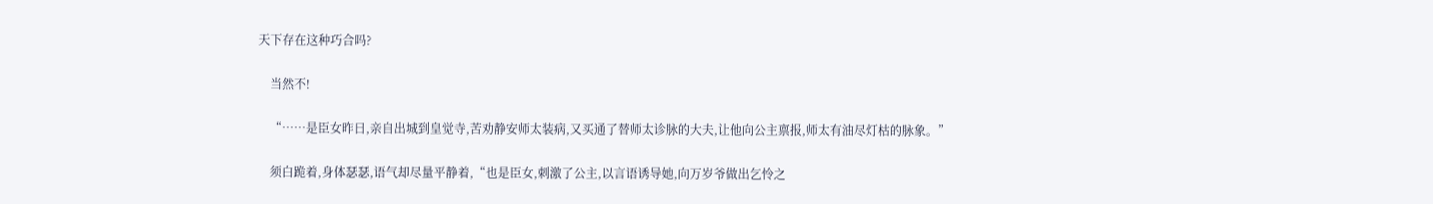天下存在这种巧合吗?

    当然不!

    “……是臣女昨日,亲自出城到皇觉寺,苦劝静安师太装病,又买通了替师太诊脉的大夫,让他向公主禀报,师太有油尽灯枯的脉象。”

    须白跪着,身体瑟瑟,语气却尽量平静着,“也是臣女,刺激了公主,以言语诱导她,向万岁爷做出乞怜之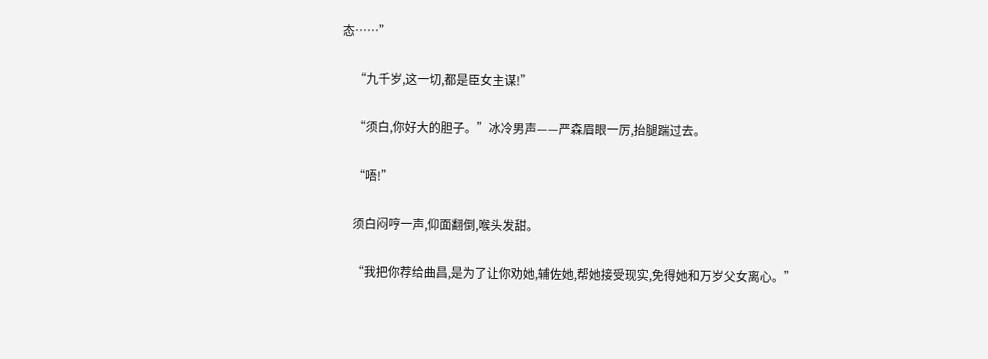态……”

    “九千岁,这一切,都是臣女主谋!”

    “须白,你好大的胆子。”冰冷男声——严森眉眼一厉,抬腿踹过去。

    “唔!”

    须白闷哼一声,仰面翻倒,喉头发甜。

    “我把你荐给曲昌,是为了让你劝她,辅佐她,帮她接受现实,免得她和万岁父女离心。”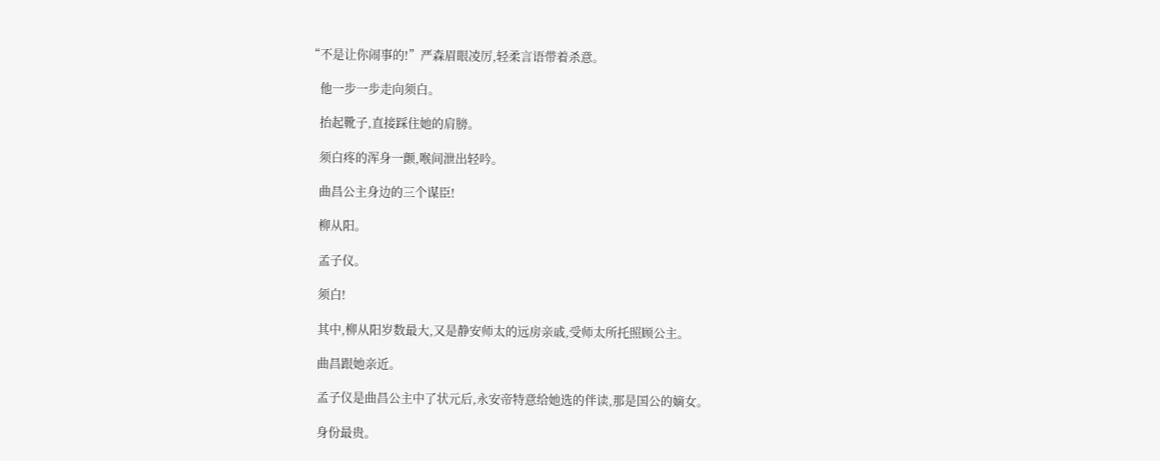“不是让你闹事的!”严森眉眼凌厉,轻柔言语带着杀意。

    他一步一步走向须白。

    抬起靴子,直接踩住她的肩膀。

    须白疼的浑身一颤,喉间泄出轻吟。

    曲昌公主身边的三个谋臣!

    柳从阳。

    孟子仪。

    须白!

    其中,柳从阳岁数最大,又是静安师太的远房亲戚,受师太所托照顾公主。

    曲昌跟她亲近。

    孟子仪是曲昌公主中了状元后,永安帝特意给她选的伴读,那是国公的嫡女。

    身份最贵。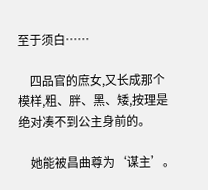至于须白……

    四品官的庶女,又长成那个模样,粗、胖、黑、矮,按理是绝对凑不到公主身前的。

    她能被昌曲尊为‘谋主’。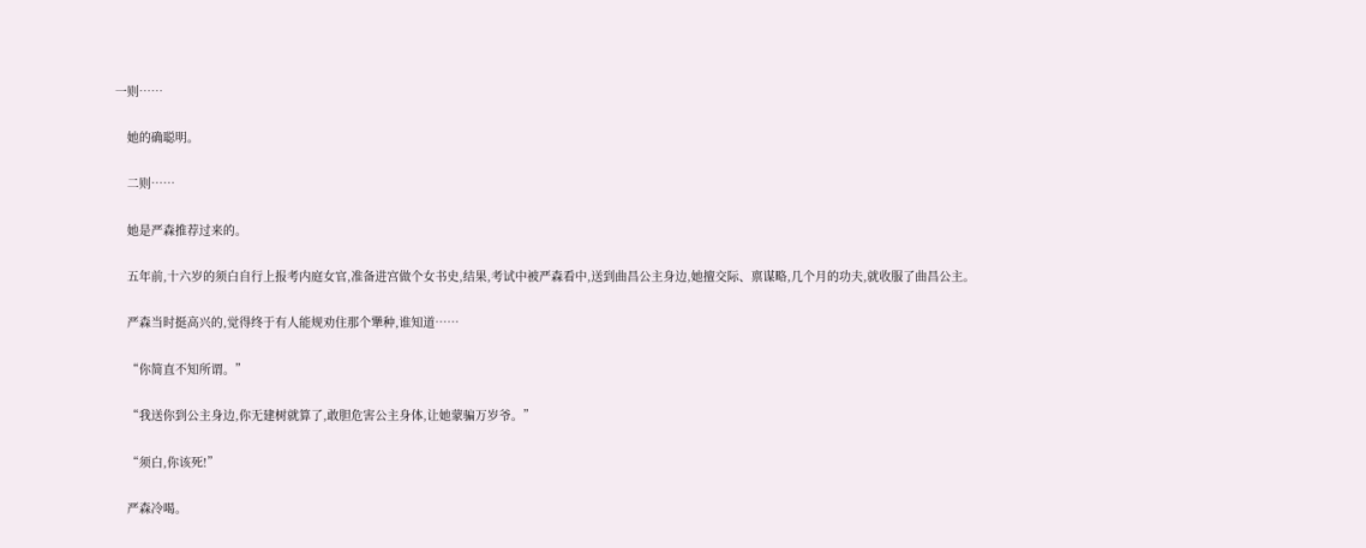一则……

    她的确聪明。

    二则……

    她是严森推荐过来的。

    五年前,十六岁的须白自行上报考内庭女官,准备进宫做个女书史,结果,考试中被严森看中,送到曲昌公主身边,她擅交际、禀谋略,几个月的功夫,就收服了曲昌公主。

    严森当时挺高兴的,觉得终于有人能规劝住那个犟种,谁知道……

    “你简直不知所谓。”

    “我送你到公主身边,你无建树就算了,敢胆危害公主身体,让她蒙骗万岁爷。”

    “须白,你该死!”

    严森冷喝。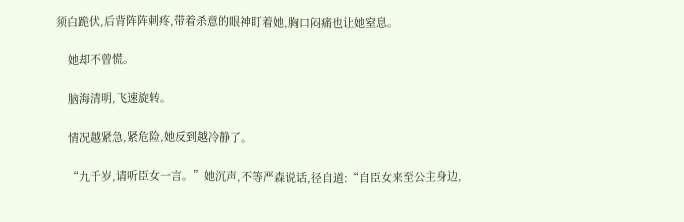须白跪伏,后背阵阵刺疼,带着杀意的眼神盯着她,胸口闷痛也让她窒息。

    她却不曾慌。

    脑海清明,飞速旋转。

    情况越紧急,紧危险,她反到越冷静了。

    “九千岁,请听臣女一言。”她沉声,不等严森说话,径自道:“自臣女来至公主身边,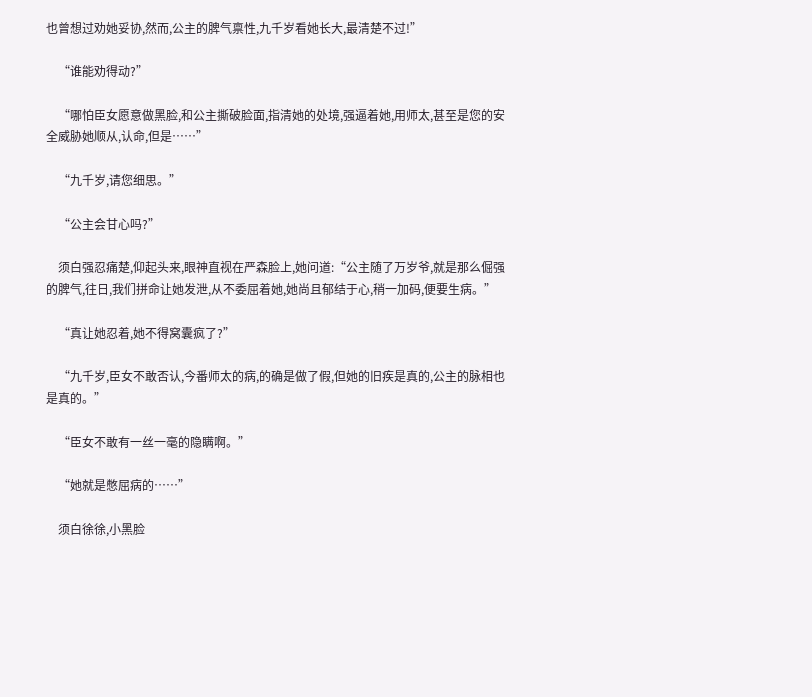也曾想过劝她妥协,然而,公主的脾气禀性,九千岁看她长大,最清楚不过!”

    “谁能劝得动?”

    “哪怕臣女愿意做黑脸,和公主撕破脸面,指清她的处境,强逼着她,用师太,甚至是您的安全威胁她顺从,认命,但是……”

    “九千岁,请您细思。”

    “公主会甘心吗?”

    须白强忍痛楚,仰起头来,眼神直视在严森脸上,她问道:“公主随了万岁爷,就是那么倔强的脾气,往日,我们拼命让她发泄,从不委屈着她,她尚且郁结于心,稍一加码,便要生病。”

    “真让她忍着,她不得窝囊疯了?”

    “九千岁,臣女不敢否认,今番师太的病,的确是做了假,但她的旧疾是真的,公主的脉相也是真的。”

    “臣女不敢有一丝一毫的隐瞒啊。”

    “她就是憋屈病的……”

    须白徐徐,小黑脸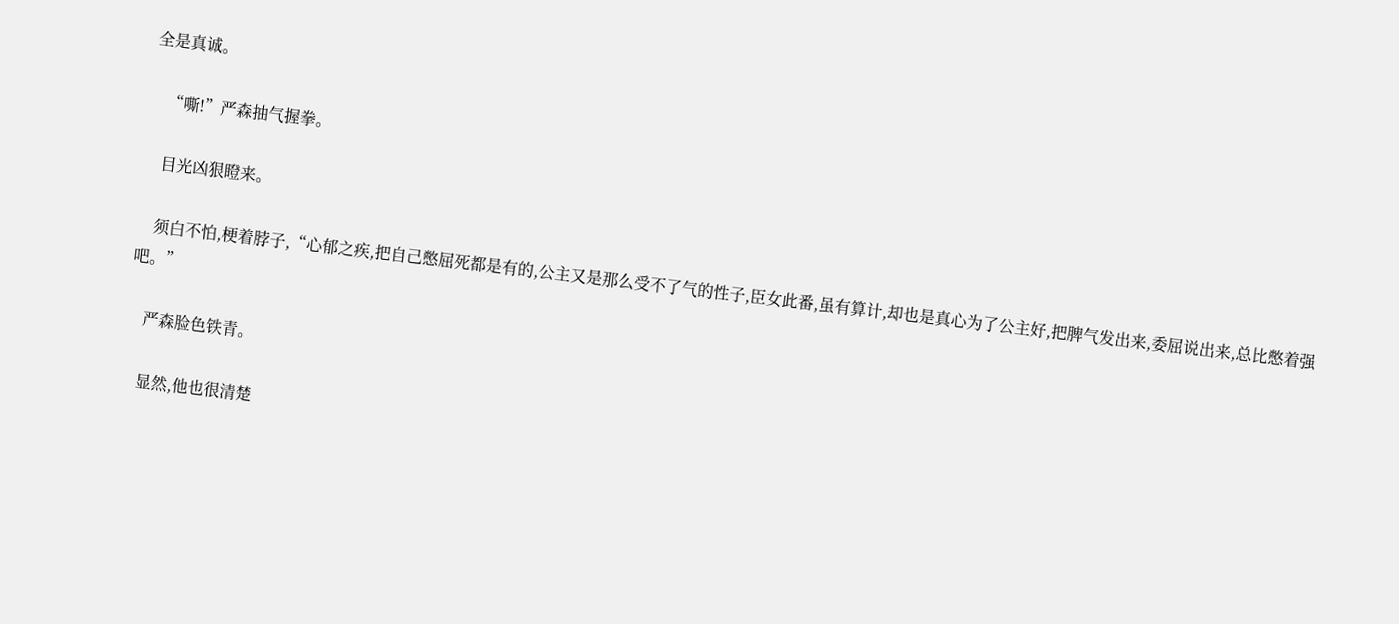全是真诚。

    “嘶!”严森抽气握拳。

    目光凶狠瞪来。

    须白不怕,梗着脖子,“心郁之疾,把自己憋屈死都是有的,公主又是那么受不了气的性子,臣女此番,虽有算计,却也是真心为了公主好,把脾气发出来,委屈说出来,总比憋着强吧。”

    严森脸色铁青。

    显然,他也很清楚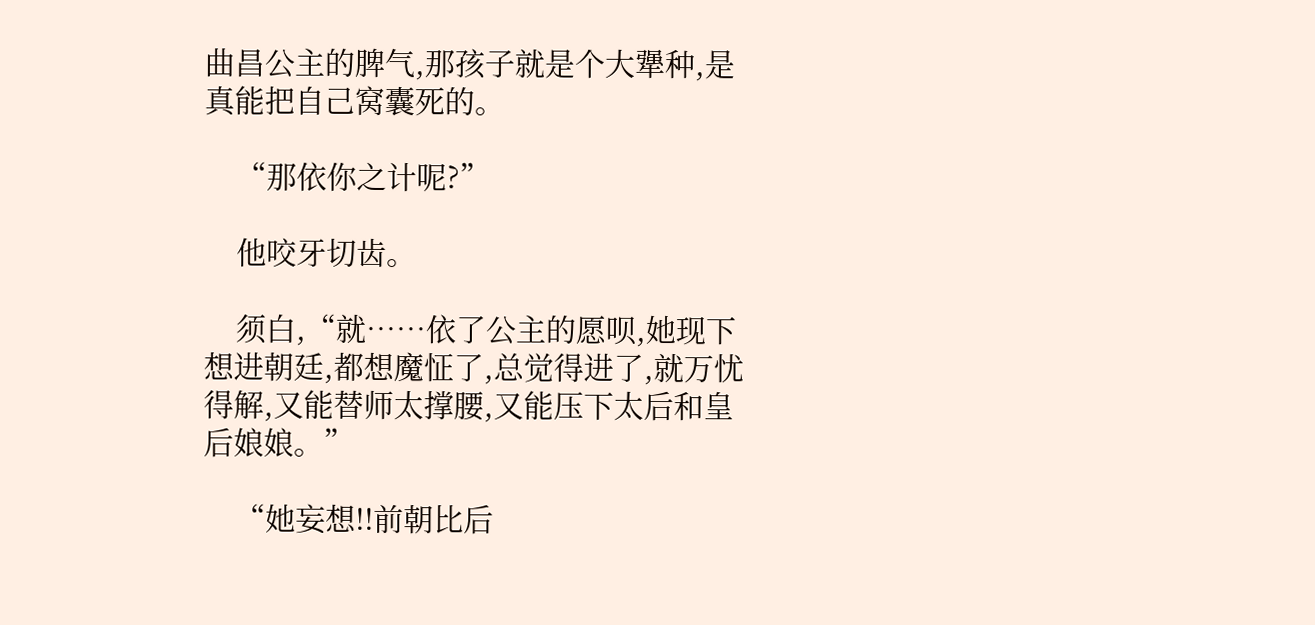曲昌公主的脾气,那孩子就是个大犟种,是真能把自己窝囊死的。

    “那依你之计呢?”

    他咬牙切齿。

    须白,“就……依了公主的愿呗,她现下想进朝廷,都想魔怔了,总觉得进了,就万忧得解,又能替师太撑腰,又能压下太后和皇后娘娘。”

    “她妄想!!前朝比后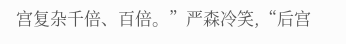宫复杂千倍、百倍。”严森冷笑,“后宫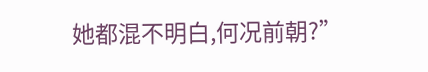她都混不明白,何况前朝?”